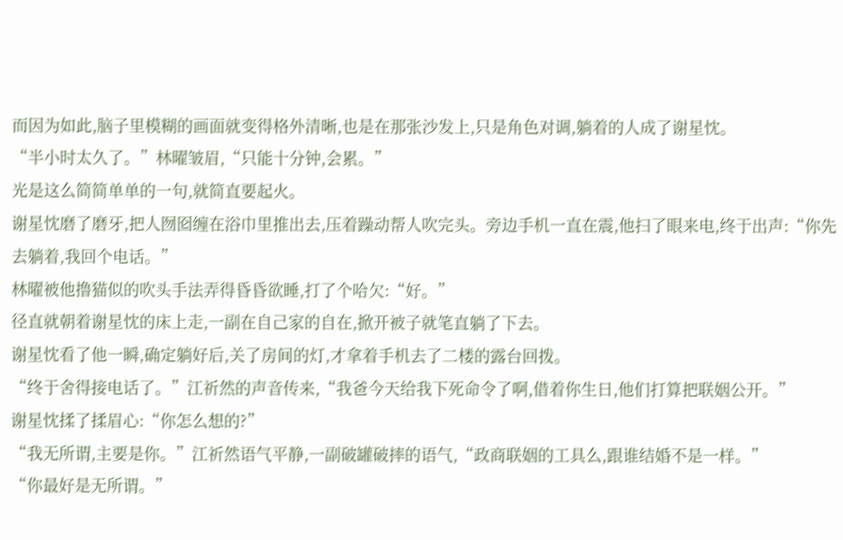而因为如此,脑子里模糊的画面就变得格外清晰,也是在那张沙发上,只是角色对调,躺着的人成了谢星忱。
“半小时太久了。”林曜皱眉,“只能十分钟,会累。”
光是这么简简单单的一句,就简直要起火。
谢星忱磨了磨牙,把人囫囵缠在浴巾里推出去,压着躁动帮人吹完头。旁边手机一直在震,他扫了眼来电,终于出声:“你先去躺着,我回个电话。”
林曜被他撸猫似的吹头手法弄得昏昏欲睡,打了个哈欠:“好。”
径直就朝着谢星忱的床上走,一副在自己家的自在,掀开被子就笔直躺了下去。
谢星忱看了他一瞬,确定躺好后,关了房间的灯,才拿着手机去了二楼的露台回拨。
“终于舍得接电话了。”江祈然的声音传来,“我爸今天给我下死命令了啊,借着你生日,他们打算把联姻公开。”
谢星忱揉了揉眉心:“你怎么想的?”
“我无所谓,主要是你。”江祈然语气平静,一副破罐破摔的语气,“政商联姻的工具么,跟谁结婚不是一样。”
“你最好是无所谓。”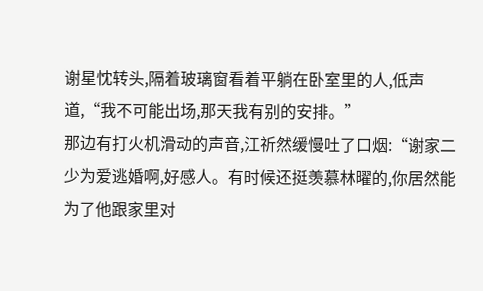谢星忱转头,隔着玻璃窗看着平躺在卧室里的人,低声道,“我不可能出场,那天我有别的安排。”
那边有打火机滑动的声音,江祈然缓慢吐了口烟:“谢家二少为爱逃婚啊,好感人。有时候还挺羡慕林曜的,你居然能为了他跟家里对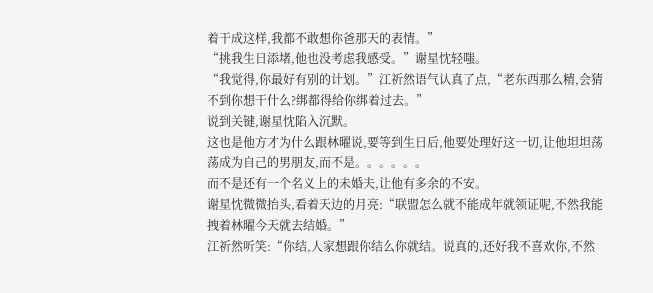着干成这样,我都不敢想你爸那天的表情。”
“挑我生日添堵,他也没考虑我感受。”谢星忱轻嗤。
“我觉得,你最好有别的计划。”江祈然语气认真了点,“老东西那么精,会猜不到你想干什么?绑都得给你绑着过去。”
说到关键,谢星忱陷入沉默。
这也是他方才为什么跟林曜说,要等到生日后,他要处理好这一切,让他坦坦荡荡成为自己的男朋友,而不是。。。。。。
而不是还有一个名义上的未婚夫,让他有多余的不安。
谢星忱微微抬头,看着天边的月亮:“联盟怎么就不能成年就领证呢,不然我能拽着林曜今天就去结婚。”
江祈然听笑:“你结,人家想跟你结么你就结。说真的,还好我不喜欢你,不然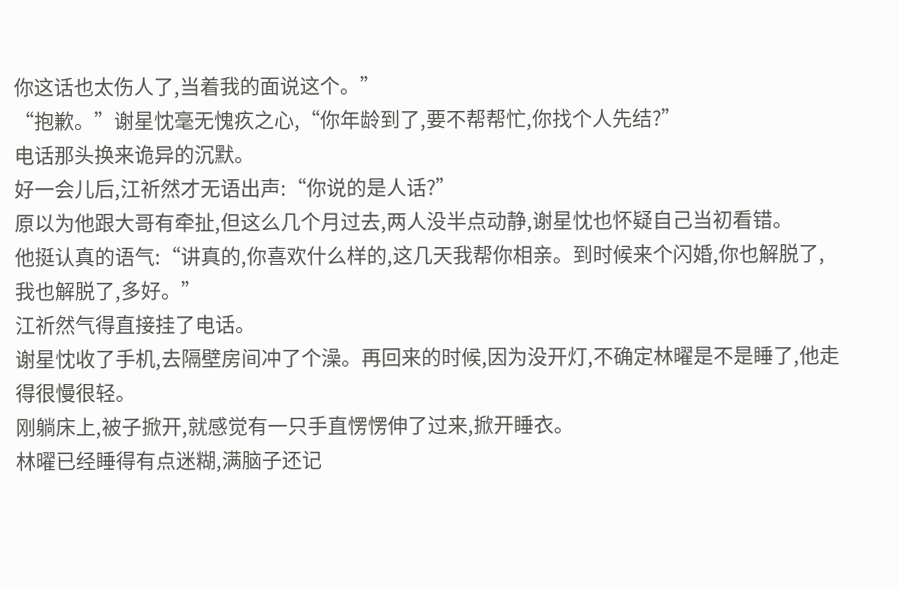你这话也太伤人了,当着我的面说这个。”
“抱歉。”谢星忱毫无愧疚之心,“你年龄到了,要不帮帮忙,你找个人先结?”
电话那头换来诡异的沉默。
好一会儿后,江祈然才无语出声:“你说的是人话?”
原以为他跟大哥有牵扯,但这么几个月过去,两人没半点动静,谢星忱也怀疑自己当初看错。
他挺认真的语气:“讲真的,你喜欢什么样的,这几天我帮你相亲。到时候来个闪婚,你也解脱了,我也解脱了,多好。”
江祈然气得直接挂了电话。
谢星忱收了手机,去隔壁房间冲了个澡。再回来的时候,因为没开灯,不确定林曜是不是睡了,他走得很慢很轻。
刚躺床上,被子掀开,就感觉有一只手直愣愣伸了过来,掀开睡衣。
林曜已经睡得有点迷糊,满脑子还记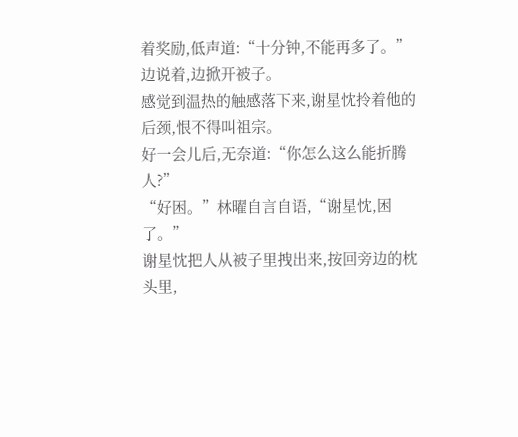着奖励,低声道:“十分钟,不能再多了。”
边说着,边掀开被子。
感觉到温热的触感落下来,谢星忱拎着他的后颈,恨不得叫祖宗。
好一会儿后,无奈道:“你怎么这么能折腾人?”
“好困。”林曜自言自语,“谢星忱,困了。”
谢星忱把人从被子里拽出来,按回旁边的枕头里,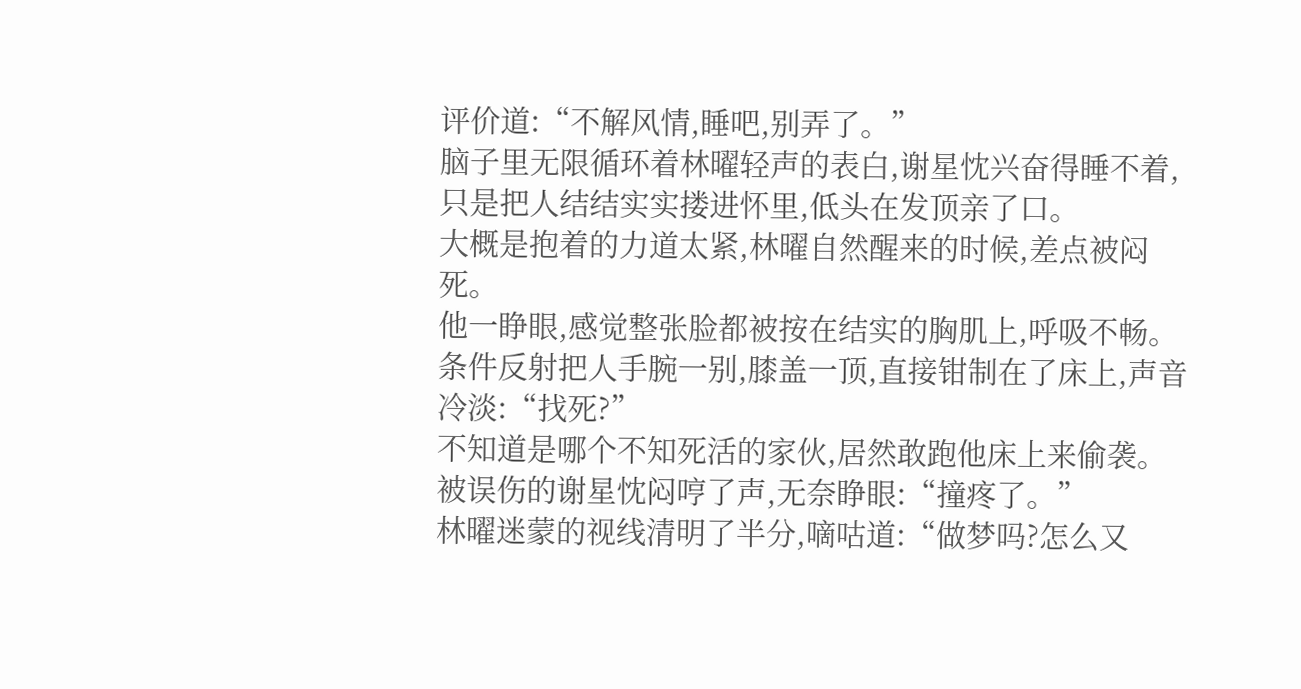评价道:“不解风情,睡吧,别弄了。”
脑子里无限循环着林曜轻声的表白,谢星忱兴奋得睡不着,只是把人结结实实搂进怀里,低头在发顶亲了口。
大概是抱着的力道太紧,林曜自然醒来的时候,差点被闷死。
他一睁眼,感觉整张脸都被按在结实的胸肌上,呼吸不畅。
条件反射把人手腕一别,膝盖一顶,直接钳制在了床上,声音冷淡:“找死?”
不知道是哪个不知死活的家伙,居然敢跑他床上来偷袭。
被误伤的谢星忱闷哼了声,无奈睁眼:“撞疼了。”
林曜迷蒙的视线清明了半分,嘀咕道:“做梦吗?怎么又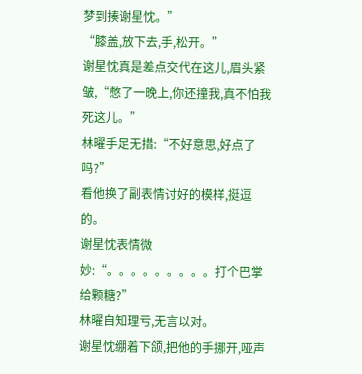梦到揍谢星忱。”
“膝盖,放下去,手,松开。”
谢星忱真是差点交代在这儿,眉头紧皱,“憋了一晚上,你还撞我,真不怕我死这儿。”
林曜手足无措:“不好意思,好点了吗?”
看他换了副表情讨好的模样,挺逗的。
谢星忱表情微妙:“。。。。。。。。。打个巴掌给颗糖?”
林曜自知理亏,无言以对。
谢星忱绷着下颌,把他的手挪开,哑声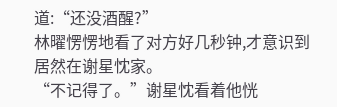道:“还没酒醒?”
林曜愣愣地看了对方好几秒钟,才意识到居然在谢星忱家。
“不记得了。”谢星忱看着他恍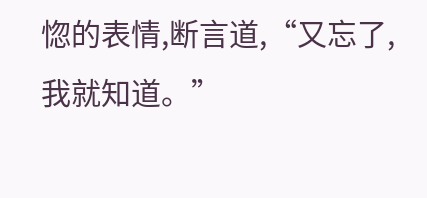惚的表情,断言道,“又忘了,我就知道。”